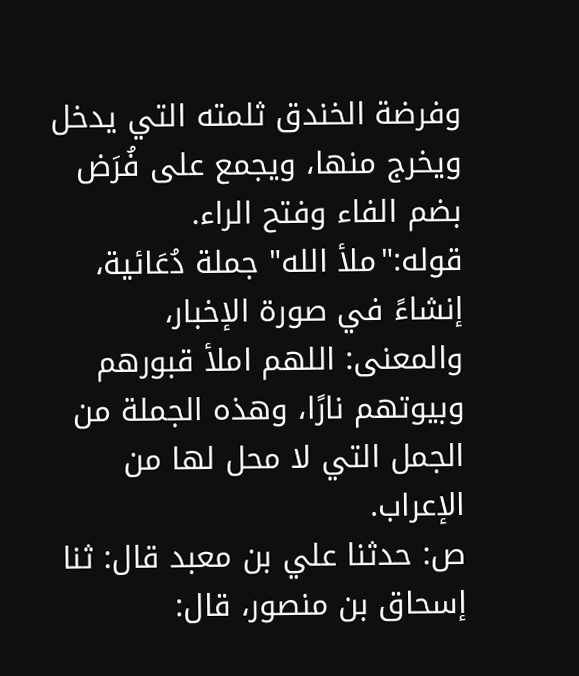وفرضة الخندق ثلمته التي يدخل ويخرج منها، ويجمع على فُرَض بضم الفاء وفتح الراء.
قوله:"ملأ الله" جملة دُعَائية، إنشاءً في صورة الإخبار، والمعنى: اللهم املأ قبورهم وبيوتهم نارًا، وهذه الجملة من الجمل التي لا محل لها من الإعراب.
ص: حدثنا علي بن معبد قال: ثنا إسحاق بن منصور، قال: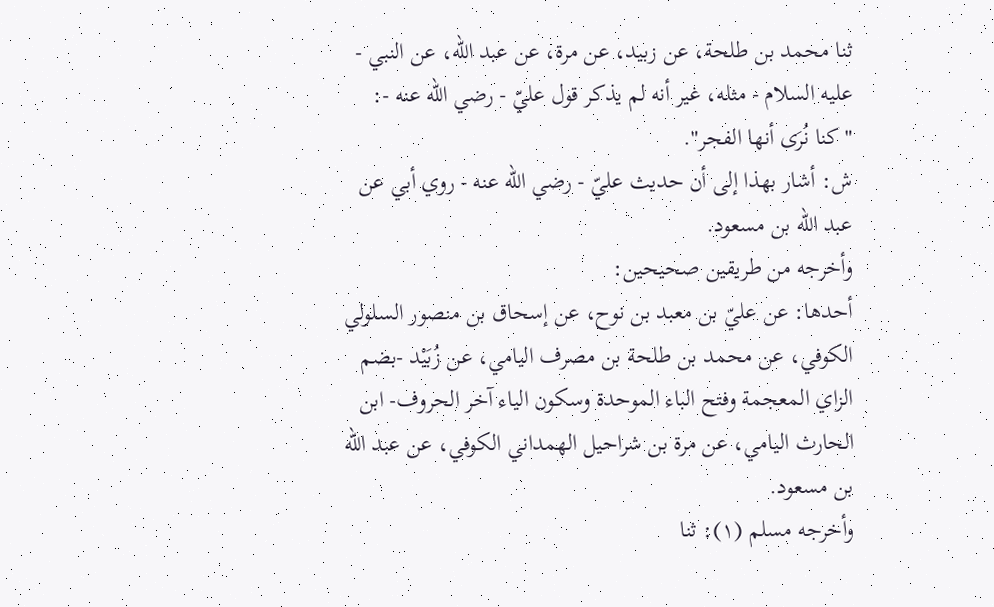ثنا محمد بن طلحة، عن زبيد، عن مرة، عن عبد الله، عن النبي - عليه السلام - مثله، غير أنه لم يذكر قول عليّ - رضي الله عنه -: "كنا نُرَى أنها الفجر".
ش: أشار بهذا إلى أن حديث عليّ - رضي الله عنه - روي أبي عن عبد الله بن مسعود.
وأخرجه من طريقين صحيحين:
أحدها: عن عليّ بن معبد بن نوح، عن إسحاق بن منصور السلولي الكوفي، عن محمد بن طلحة بن مصرف اليامي، عن زُبَيْد -بضم الزاي المعجمة وفتح الباء الموحدة وسكون الياء آخر الحروف- ابن الحارث اليامي، عن مرة بن شراحيل الهمداني الكوفي، عن عبد الله بن مسعود.
وأخرجه مسلم (١): ثنا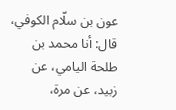عون بن سلّام الكوفي، قال: أنا محمد بن طلحة اليامي، عن زبيد، عن مرة،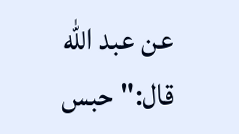عن عبد الله قال:"حبس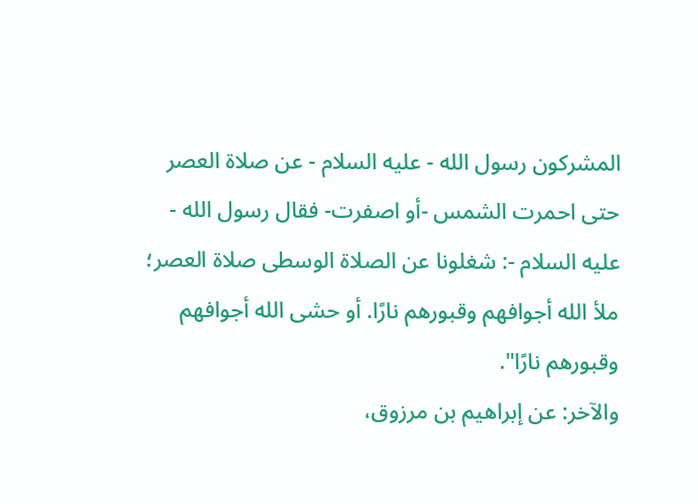المشركون رسول الله - عليه السلام - عن صلاة العصر حتى احمرت الشمس -أو اصفرت- فقال رسول الله - عليه السلام -: شغلونا عن الصلاة الوسطى صلاة العصر؛ ملأ الله أجوافهم وقبورهم نارًا. أو حشى الله أجوافهم وقبورهم نارًا".
والآخر: عن إبراهيم بن مرزوق،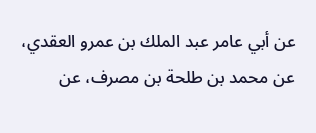عن أبي عامر عبد الملك بن عمرو العقدي، عن محمد بن طلحة بن مصرف، عن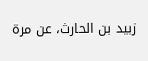زبيد بن الحارث، عن مرة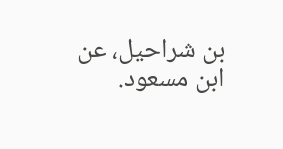بن شراحيل، عن ابن مسعود.